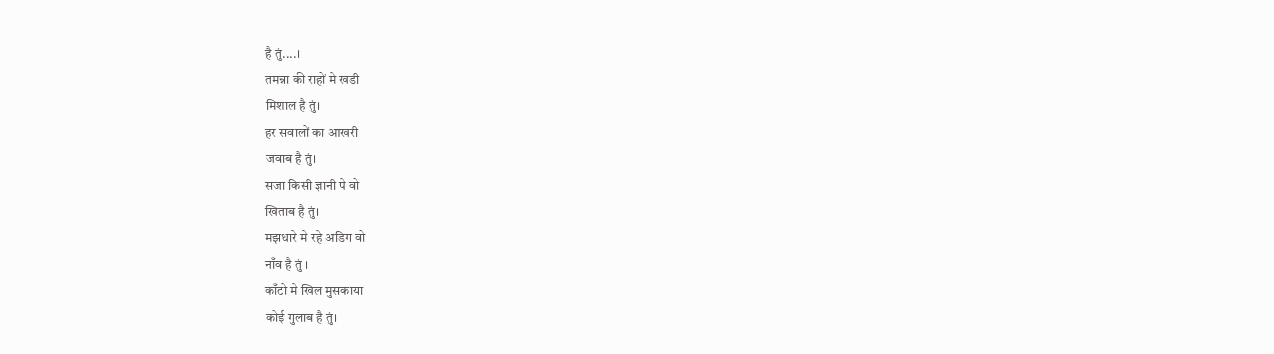है तुं....।
तमन्ना की राहों मे खडी
मिशाल है तुं।
हर सवालों का आखरी
जवाब है तुं।
सजा किसी ज्ञानी पे वो
खिताब है तुं।
मझधारे मे रहे अडिग वो
नाँव है तुं ।
काँटो मे खिल मुसकाया
कोई गुलाब है तुं।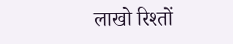लाखो रिश्तों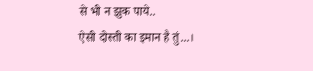से भी न झुक पाये..
ऐसी दोस्ती का इमान है तुं...।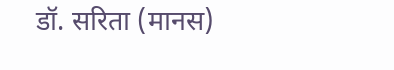डॉ. सरिता (मानस)